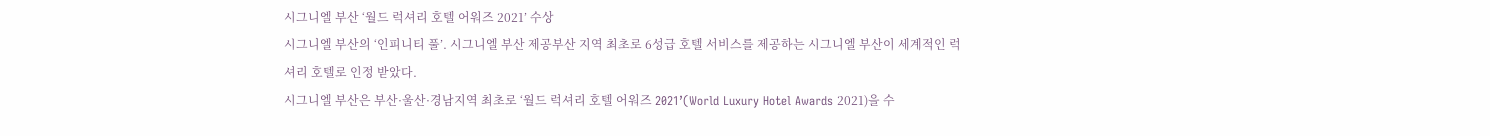시그니엘 부산 ‘월드 럭셔리 호텔 어워즈 2021’ 수상
시그니엘 부산의 ‘인피니티 풀’. 시그니엘 부산 제공부산 지역 최초로 6성급 호텔 서비스를 제공하는 시그니엘 부산이 세계적인 럭셔리 호텔로 인정 받았다.
시그니엘 부산은 부산·울산·경남지역 최초로 ‘월드 럭셔리 호텔 어워즈 2021’(World Luxury Hotel Awards 2021)을 수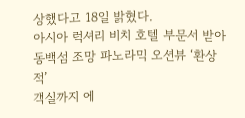상했다고 18일 밝혔다.
아시아 럭셔리 비치 호텔 부문서 받아
동백섬 조망 파노라믹 오션뷰 ‘환상적’
객실까지 에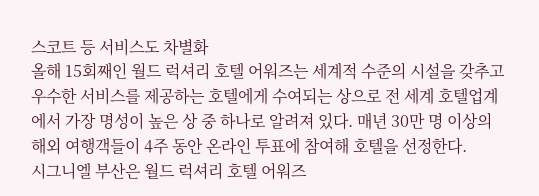스코트 등 서비스도 차별화
올해 15회째인 월드 럭셔리 호텔 어워즈는 세계적 수준의 시설을 갖추고 우수한 서비스를 제공하는 호텔에게 수여되는 상으로 전 세계 호텔업계에서 가장 명성이 높은 상 중 하나로 알려져 있다. 매년 30만 명 이상의 해외 여행객들이 4주 동안 온라인 투표에 참여해 호텔을 선정한다.
시그니엘 부산은 월드 럭셔리 호텔 어워즈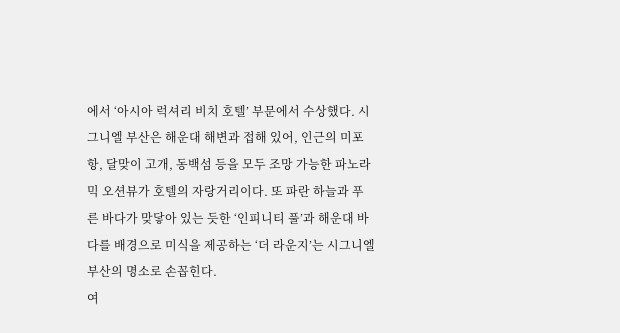에서 ‘아시아 럭셔리 비치 호텔’ 부문에서 수상했다. 시그니엘 부산은 해운대 해변과 접해 있어, 인근의 미포항, 달맞이 고개, 동백섬 등을 모두 조망 가능한 파노라믹 오션뷰가 호텔의 자랑거리이다. 또 파란 하늘과 푸른 바다가 맞닿아 있는 듯한 ‘인피니티 풀’과 해운대 바다를 배경으로 미식을 제공하는 ‘더 라운지’는 시그니엘 부산의 명소로 손꼽힌다.
여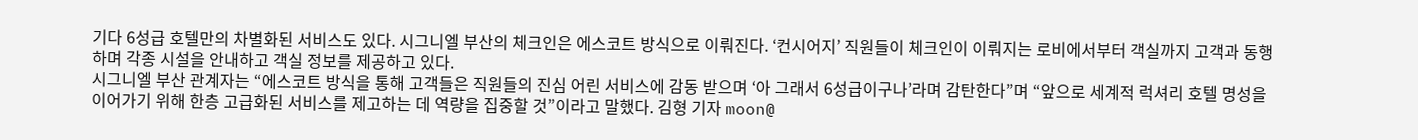기다 6성급 호텔만의 차별화된 서비스도 있다. 시그니엘 부산의 체크인은 에스코트 방식으로 이뤄진다. ‘컨시어지’ 직원들이 체크인이 이뤄지는 로비에서부터 객실까지 고객과 동행하며 각종 시설을 안내하고 객실 정보를 제공하고 있다.
시그니엘 부산 관계자는 “에스코트 방식을 통해 고객들은 직원들의 진심 어린 서비스에 감동 받으며 ‘아 그래서 6성급이구나’라며 감탄한다”며 “앞으로 세계적 럭셔리 호텔 명성을 이어가기 위해 한층 고급화된 서비스를 제고하는 데 역량을 집중할 것”이라고 말했다. 김형 기자 moon@